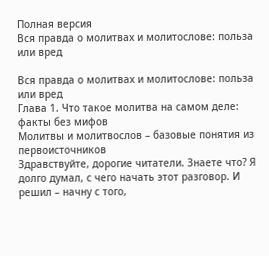Полная версия
Вся правда о молитвах и молитослове: польза или вред

Вся правда о молитвах и молитослове: польза или вред
Глава 1. Что такое молитва на самом деле: факты без мифов
Молитвы и молитвослов – базовые понятия из первоисточников
Здравствуйте, дорогие читатели. Знаете что? Я долго думал, с чего начать этот разговор. И решил – начну с того,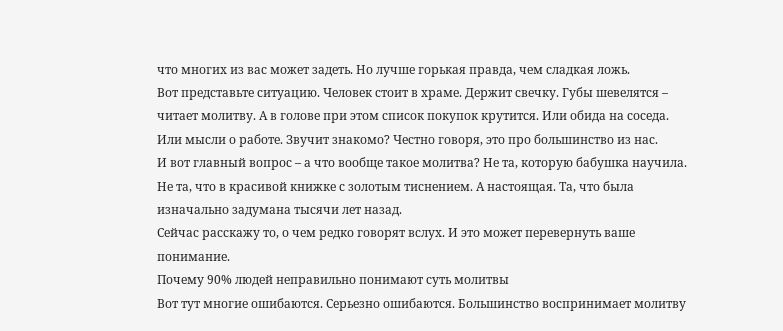что многих из вас может задеть. Но лучше горькая правда, чем сладкая ложь.
Вот представьте ситуацию. Человек стоит в храме. Держит свечку. Губы шевелятся – читает молитву. А в голове при этом список покупок крутится. Или обида на соседа. Или мысли о работе. Звучит знакомо? Честно говоря, это про большинство из нас.
И вот главный вопрос – а что вообще такое молитва? Не та, которую бабушка научила. Не та, что в красивой книжке с золотым тиснением. А настоящая. Та, что была изначально задумана тысячи лет назад.
Сейчас расскажу то, о чем редко говорят вслух. И это может перевернуть ваше понимание.
Почему 90% людей неправильно понимают суть молитвы
Вот тут многие ошибаются. Серьезно ошибаются. Большинство воспринимает молитву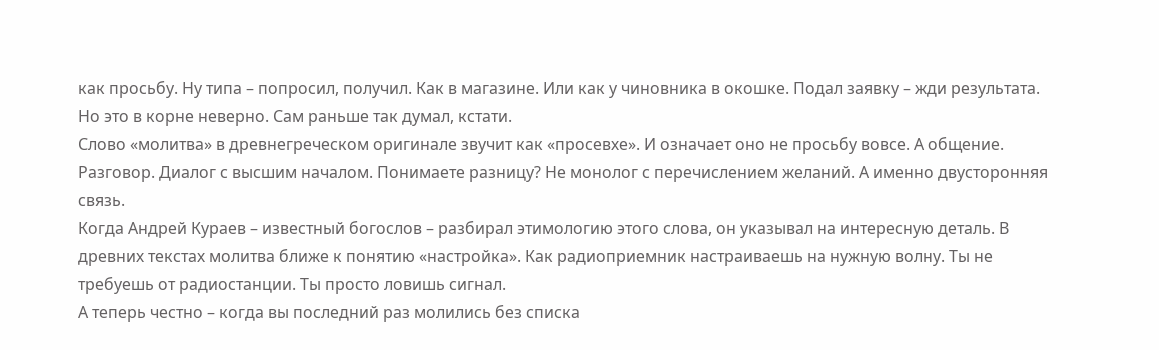как просьбу. Ну типа – попросил, получил. Как в магазине. Или как у чиновника в окошке. Подал заявку – жди результата.
Но это в корне неверно. Сам раньше так думал, кстати.
Слово «молитва» в древнегреческом оригинале звучит как «просевхе». И означает оно не просьбу вовсе. А общение. Разговор. Диалог с высшим началом. Понимаете разницу? Не монолог с перечислением желаний. А именно двусторонняя связь.
Когда Андрей Кураев – известный богослов – разбирал этимологию этого слова, он указывал на интересную деталь. В древних текстах молитва ближе к понятию «настройка». Как радиоприемник настраиваешь на нужную волну. Ты не требуешь от радиостанции. Ты просто ловишь сигнал.
А теперь честно – когда вы последний раз молились без списка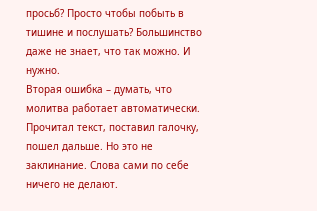просьб? Просто чтобы побыть в тишине и послушать? Большинство даже не знает, что так можно. И нужно.
Вторая ошибка – думать, что молитва работает автоматически. Прочитал текст, поставил галочку, пошел дальше. Но это не заклинание. Слова сами по себе ничего не делают.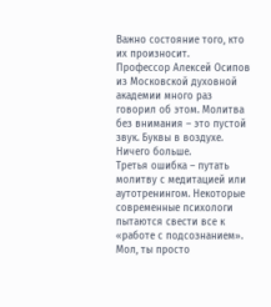Важно состояние того, кто их произносит.
Профессор Алексей Осипов из Московской духовной академии много раз говорил об этом. Молитва без внимания – это пустой звук. Буквы в воздухе. Ничего больше.
Третья ошибка – путать молитву с медитацией или аутотренингом. Некоторые современные психологи пытаются свести все к «работе с подсознанием». Мол, ты просто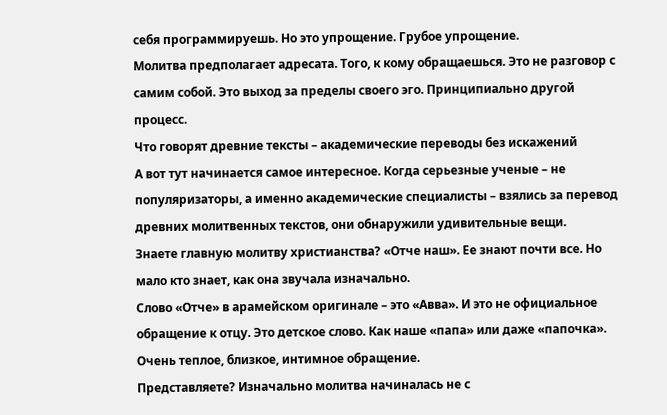себя программируешь. Но это упрощение. Грубое упрощение.
Молитва предполагает адресата. Того, к кому обращаешься. Это не разговор с самим собой. Это выход за пределы своего эго. Принципиально другой процесс.
Что говорят древние тексты – академические переводы без искажений
А вот тут начинается самое интересное. Когда серьезные ученые – не популяризаторы, а именно академические специалисты – взялись за перевод древних молитвенных текстов, они обнаружили удивительные вещи.
Знаете главную молитву христианства? «Отче наш». Ее знают почти все. Но мало кто знает, как она звучала изначально.
Слово «Отче» в арамейском оригинале – это «Авва». И это не официальное обращение к отцу. Это детское слово. Как наше «папа» или даже «папочка». Очень теплое, близкое, интимное обращение.
Представляете? Изначально молитва начиналась не с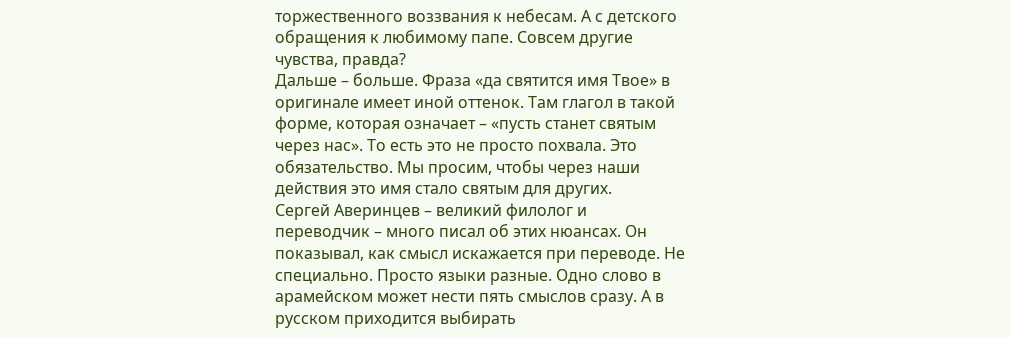торжественного воззвания к небесам. А с детского обращения к любимому папе. Совсем другие чувства, правда?
Дальше – больше. Фраза «да святится имя Твое» в оригинале имеет иной оттенок. Там глагол в такой форме, которая означает – «пусть станет святым через нас». То есть это не просто похвала. Это обязательство. Мы просим, чтобы через наши действия это имя стало святым для других.
Сергей Аверинцев – великий филолог и переводчик – много писал об этих нюансах. Он показывал, как смысл искажается при переводе. Не специально. Просто языки разные. Одно слово в арамейском может нести пять смыслов сразу. А в русском приходится выбирать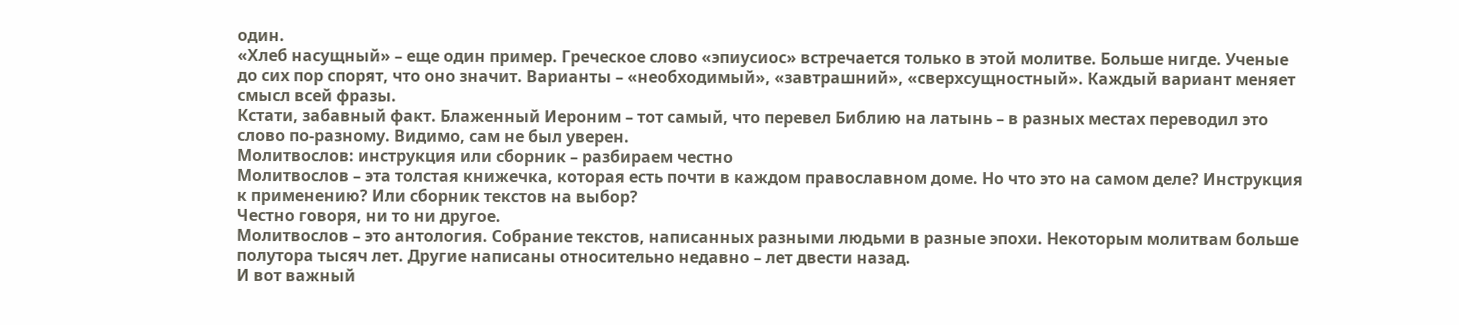один.
«Хлеб насущный» – еще один пример. Греческое слово «эпиусиос» встречается только в этой молитве. Больше нигде. Ученые до сих пор спорят, что оно значит. Варианты – «необходимый», «завтрашний», «сверхсущностный». Каждый вариант меняет смысл всей фразы.
Кстати, забавный факт. Блаженный Иероним – тот самый, что перевел Библию на латынь – в разных местах переводил это слово по-разному. Видимо, сам не был уверен.
Молитвослов: инструкция или сборник – разбираем честно
Молитвослов – эта толстая книжечка, которая есть почти в каждом православном доме. Но что это на самом деле? Инструкция к применению? Или сборник текстов на выбор?
Честно говоря, ни то ни другое.
Молитвослов – это антология. Собрание текстов, написанных разными людьми в разные эпохи. Некоторым молитвам больше полутора тысяч лет. Другие написаны относительно недавно – лет двести назад.
И вот важный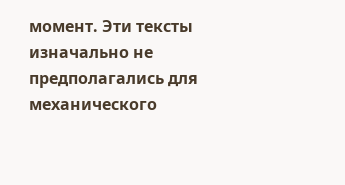момент. Эти тексты изначально не предполагались для механического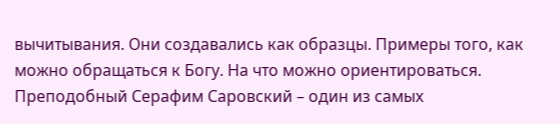вычитывания. Они создавались как образцы. Примеры того, как можно обращаться к Богу. На что можно ориентироваться.
Преподобный Серафим Саровский – один из самых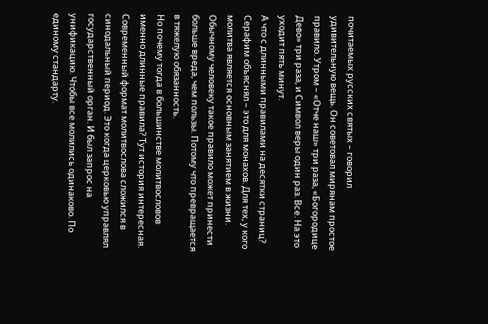почитаемых русских святых – говорил удивительную вещь. Он советовал мирянам простое правило. Утром – «Отче наш» три раза, «Богородице Дево» три раза, и Символ веры один раз. Все. На это уходит пять минут.
А что с длинными правилами на десятки страниц? Серафим объяснял – это для монахов. Для тех, у кого молитва является основным занятием в жизни. Обычному человеку такое правило может принести больше вреда, чем пользы. Потому что превращается в тяжелую обязанность.
Но почему тогда в большинстве молитвословов именно длинные правила? Тут история интересная.
Современный формат молитвослова сложился в синодальный период. Это когда церковью управлял государственный орган. И был запрос на унификацию. Чтобы все молились одинаково. По единому стандарту.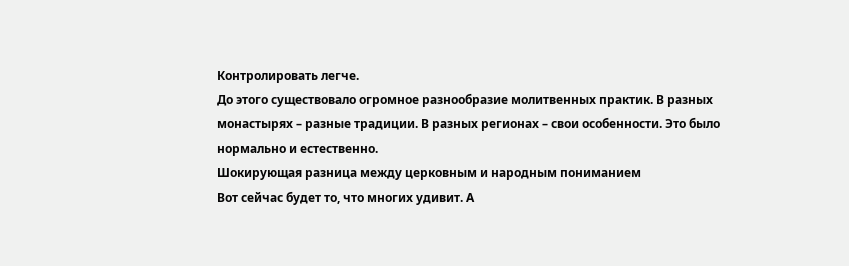Контролировать легче.
До этого существовало огромное разнообразие молитвенных практик. В разных монастырях – разные традиции. В разных регионах – свои особенности. Это было нормально и естественно.
Шокирующая разница между церковным и народным пониманием
Вот сейчас будет то, что многих удивит. А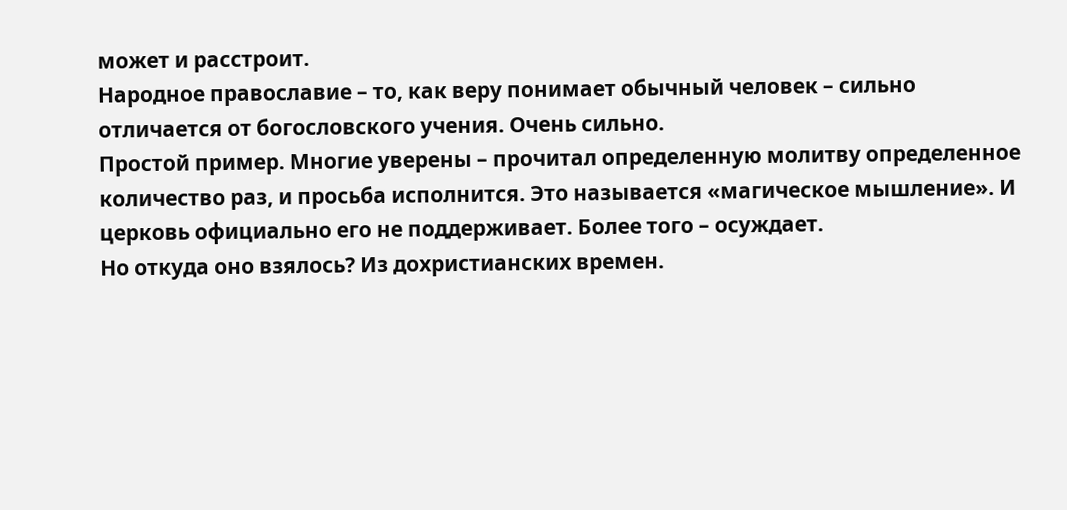может и расстроит.
Народное православие – то, как веру понимает обычный человек – сильно отличается от богословского учения. Очень сильно.
Простой пример. Многие уверены – прочитал определенную молитву определенное количество раз, и просьба исполнится. Это называется «магическое мышление». И церковь официально его не поддерживает. Более того – осуждает.
Но откуда оно взялось? Из дохристианских времен.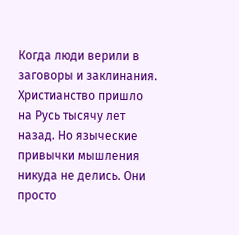Когда люди верили в заговоры и заклинания. Христианство пришло на Русь тысячу лет назад. Но языческие привычки мышления никуда не делись. Они просто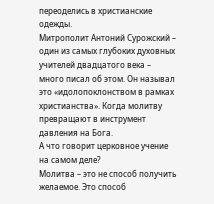переоделись в христианские одежды.
Митрополит Антоний Сурожский – один из самых глубоких духовных учителей двадцатого века – много писал об этом. Он называл это «идолопоклонством в рамках христианства». Когда молитву превращают в инструмент давления на Бога.
А что говорит церковное учение на самом деле?
Молитва – это не способ получить желаемое. Это способ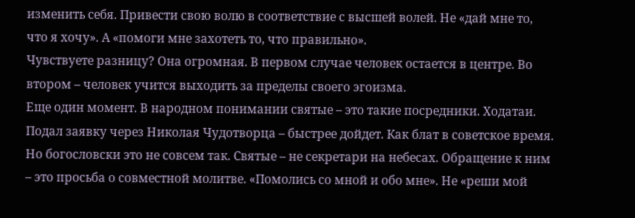изменить себя. Привести свою волю в соответствие с высшей волей. Не «дай мне то, что я хочу». А «помоги мне захотеть то, что правильно».
Чувствуете разницу? Она огромная. В первом случае человек остается в центре. Во втором – человек учится выходить за пределы своего эгоизма.
Еще один момент. В народном понимании святые – это такие посредники. Ходатаи. Подал заявку через Николая Чудотворца – быстрее дойдет. Как блат в советское время.
Но богословски это не совсем так. Святые – не секретари на небесах. Обращение к ним – это просьба о совместной молитве. «Помолись со мной и обо мне». Не «реши мой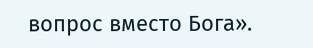вопрос вместо Бога».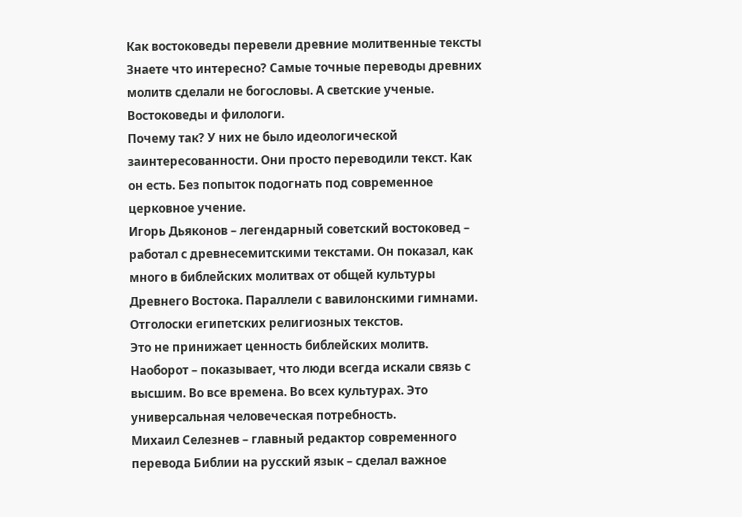Как востоковеды перевели древние молитвенные тексты
Знаете что интересно? Самые точные переводы древних молитв сделали не богословы. А светские ученые. Востоковеды и филологи.
Почему так? У них не было идеологической заинтересованности. Они просто переводили текст. Как он есть. Без попыток подогнать под современное церковное учение.
Игорь Дьяконов – легендарный советский востоковед – работал с древнесемитскими текстами. Он показал, как много в библейских молитвах от общей культуры Древнего Востока. Параллели с вавилонскими гимнами. Отголоски египетских религиозных текстов.
Это не принижает ценность библейских молитв. Наоборот – показывает, что люди всегда искали связь с высшим. Во все времена. Во всех культурах. Это универсальная человеческая потребность.
Михаил Селезнев – главный редактор современного перевода Библии на русский язык – сделал важное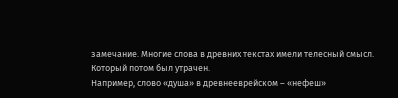замечание. Многие слова в древних текстах имели телесный смысл. Который потом был утрачен.
Например, слово «душа» в древнееврейском – «нефеш»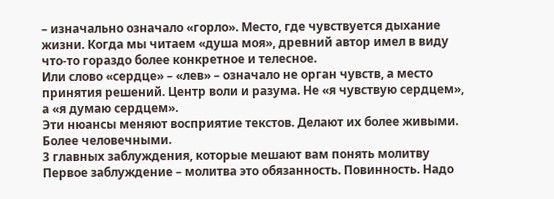– изначально означало «горло». Место, где чувствуется дыхание жизни. Когда мы читаем «душа моя», древний автор имел в виду что-то гораздо более конкретное и телесное.
Или слово «сердце» – «лев» – означало не орган чувств, а место принятия решений. Центр воли и разума. Не «я чувствую сердцем», а «я думаю сердцем».
Эти нюансы меняют восприятие текстов. Делают их более живыми. Более человечными.
3 главных заблуждения, которые мешают вам понять молитву
Первое заблуждение – молитва это обязанность. Повинность. Надо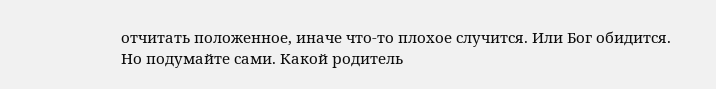отчитать положенное, иначе что-то плохое случится. Или Бог обидится.
Но подумайте сами. Какой родитель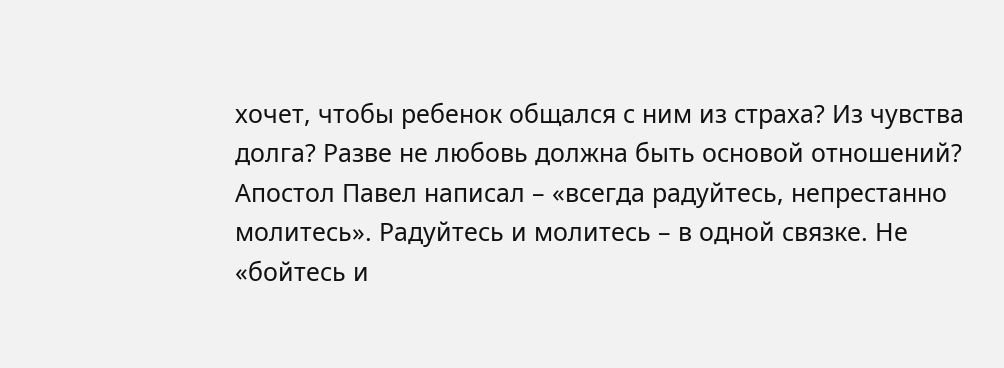хочет, чтобы ребенок общался с ним из страха? Из чувства долга? Разве не любовь должна быть основой отношений?
Апостол Павел написал – «всегда радуйтесь, непрестанно молитесь». Радуйтесь и молитесь – в одной связке. Не «бойтесь и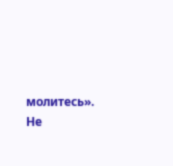молитесь». Не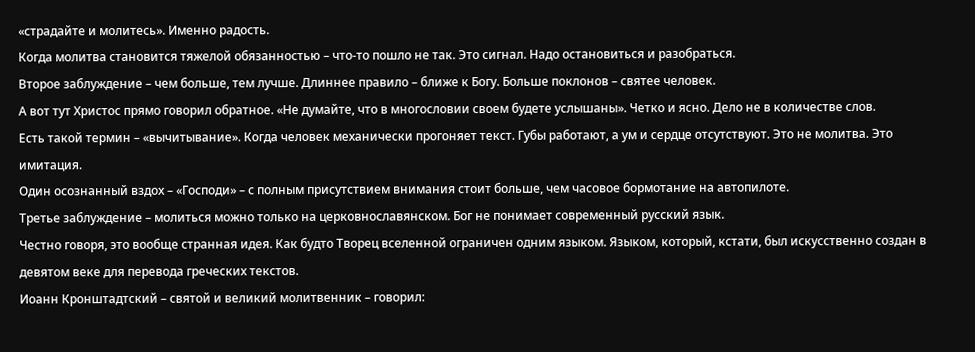«страдайте и молитесь». Именно радость.
Когда молитва становится тяжелой обязанностью – что-то пошло не так. Это сигнал. Надо остановиться и разобраться.
Второе заблуждение – чем больше, тем лучше. Длиннее правило – ближе к Богу. Больше поклонов – святее человек.
А вот тут Христос прямо говорил обратное. «Не думайте, что в многословии своем будете услышаны». Четко и ясно. Дело не в количестве слов.
Есть такой термин – «вычитывание». Когда человек механически прогоняет текст. Губы работают, а ум и сердце отсутствуют. Это не молитва. Это имитация.
Один осознанный вздох – «Господи» – с полным присутствием внимания стоит больше, чем часовое бормотание на автопилоте.
Третье заблуждение – молиться можно только на церковнославянском. Бог не понимает современный русский язык.
Честно говоря, это вообще странная идея. Как будто Творец вселенной ограничен одним языком. Языком, который, кстати, был искусственно создан в девятом веке для перевода греческих текстов.
Иоанн Кронштадтский – святой и великий молитвенник – говорил: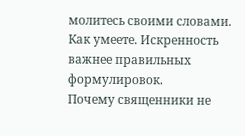молитесь своими словами. Как умеете. Искренность важнее правильных формулировок.
Почему священники не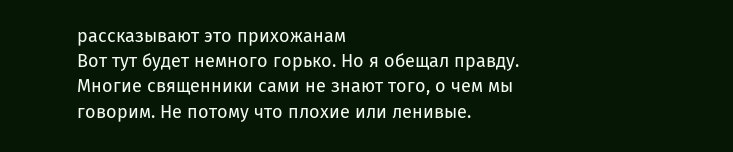рассказывают это прихожанам
Вот тут будет немного горько. Но я обещал правду.
Многие священники сами не знают того, о чем мы говорим. Не потому что плохие или ленивые.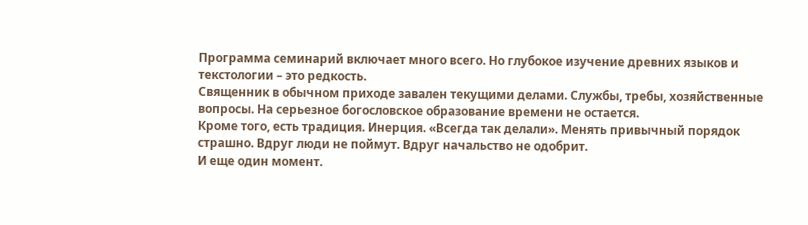Программа семинарий включает много всего. Но глубокое изучение древних языков и текстологии – это редкость.
Священник в обычном приходе завален текущими делами. Службы, требы, хозяйственные вопросы. На серьезное богословское образование времени не остается.
Кроме того, есть традиция. Инерция. «Всегда так делали». Менять привычный порядок страшно. Вдруг люди не поймут. Вдруг начальство не одобрит.
И еще один момент.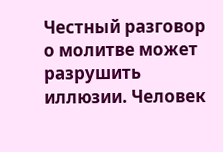Честный разговор о молитве может разрушить иллюзии. Человек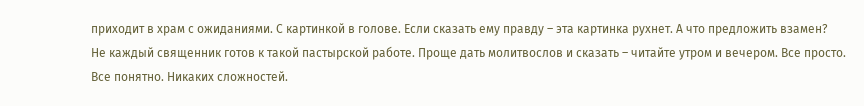приходит в храм с ожиданиями. С картинкой в голове. Если сказать ему правду – эта картинка рухнет. А что предложить взамен?
Не каждый священник готов к такой пастырской работе. Проще дать молитвослов и сказать – читайте утром и вечером. Все просто. Все понятно. Никаких сложностей.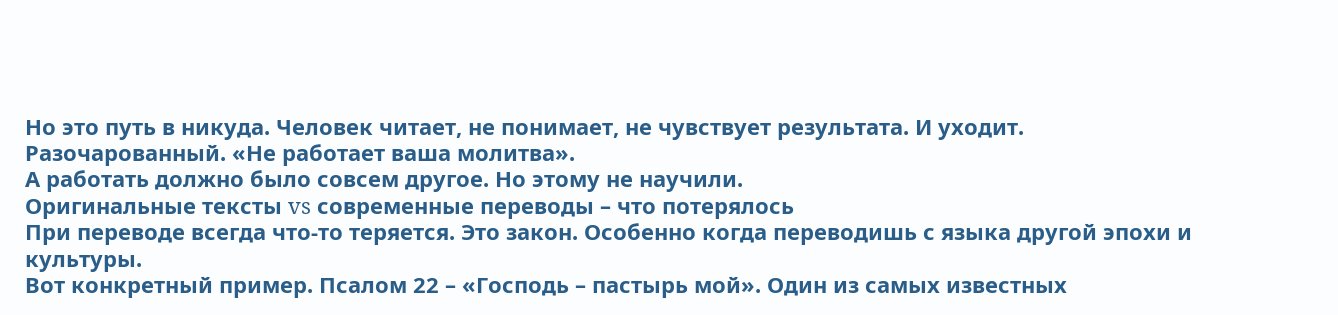Но это путь в никуда. Человек читает, не понимает, не чувствует результата. И уходит. Разочарованный. «Не работает ваша молитва».
А работать должно было совсем другое. Но этому не научили.
Оригинальные тексты vs современные переводы – что потерялось
При переводе всегда что-то теряется. Это закон. Особенно когда переводишь с языка другой эпохи и культуры.
Вот конкретный пример. Псалом 22 – «Господь – пастырь мой». Один из самых известных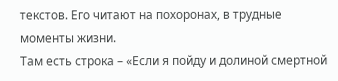текстов. Его читают на похоронах, в трудные моменты жизни.
Там есть строка – «Если я пойду и долиной смертной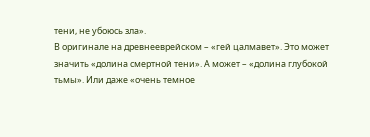тени, не убоюсь зла».
В оригинале на древнееврейском – «гей цалмавет». Это может значить «долина смертной тени». А может – «долина глубокой тьмы». Или даже «очень темное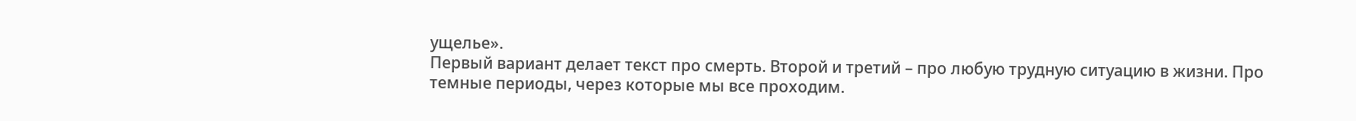ущелье».
Первый вариант делает текст про смерть. Второй и третий – про любую трудную ситуацию в жизни. Про темные периоды, через которые мы все проходим.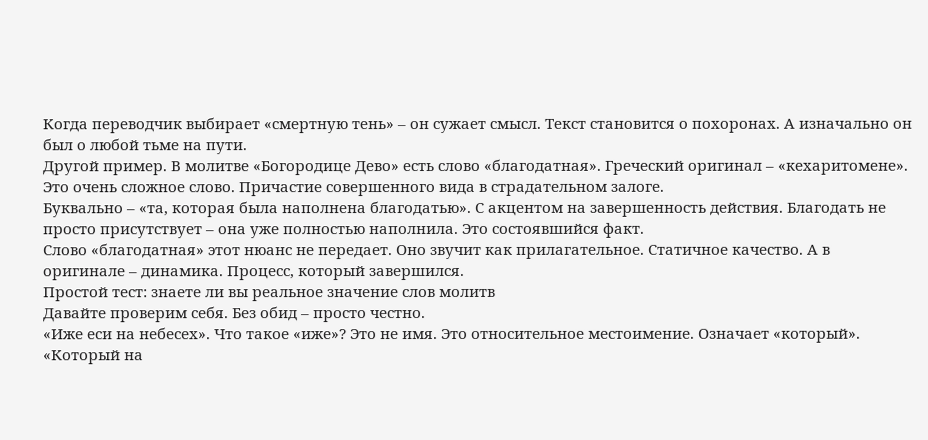Когда переводчик выбирает «смертную тень» – он сужает смысл. Текст становится о похоронах. А изначально он был о любой тьме на пути.
Другой пример. В молитве «Богородице Дево» есть слово «благодатная». Греческий оригинал – «кехаритомене». Это очень сложное слово. Причастие совершенного вида в страдательном залоге.
Буквально – «та, которая была наполнена благодатью». С акцентом на завершенность действия. Благодать не просто присутствует – она уже полностью наполнила. Это состоявшийся факт.
Слово «благодатная» этот нюанс не передает. Оно звучит как прилагательное. Статичное качество. А в оригинале – динамика. Процесс, который завершился.
Простой тест: знаете ли вы реальное значение слов молитв
Давайте проверим себя. Без обид – просто честно.
«Иже еси на небесех». Что такое «иже»? Это не имя. Это относительное местоимение. Означает «который». «Который на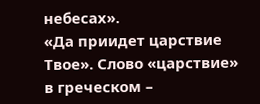небесах».
«Да приидет царствие Твое». Слово «царствие» в греческом –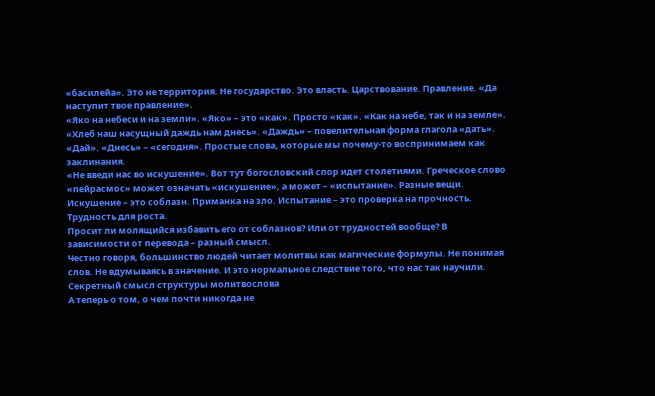«басилейа». Это не территория. Не государство. Это власть. Царствование. Правление. «Да наступит твое правление».
«Яко на небеси и на земли». «Яко» – это «как». Просто «как». «Как на небе, так и на земле».
«Хлеб наш насущный даждь нам днесь». «Даждь» – повелительная форма глагола «дать». «Дай». «Днесь» – «сегодня». Простые слова, которые мы почему-то воспринимаем как заклинания.
«Не введи нас во искушение». Вот тут богословский спор идет столетиями. Греческое слово «пейрасмос» может означать «искушение», а может – «испытание». Разные вещи.
Искушение – это соблазн. Приманка на зло. Испытание – это проверка на прочность. Трудность для роста.
Просит ли молящийся избавить его от соблазнов? Или от трудностей вообще? В зависимости от перевода – разный смысл.
Честно говоря, большинство людей читает молитвы как магические формулы. Не понимая слов. Не вдумываясь в значение. И это нормальное следствие того, что нас так научили.
Секретный смысл структуры молитвослова
А теперь о том, о чем почти никогда не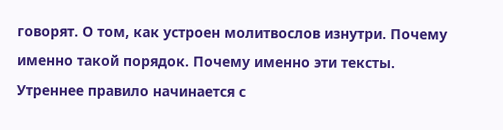говорят. О том, как устроен молитвослов изнутри. Почему именно такой порядок. Почему именно эти тексты.
Утреннее правило начинается с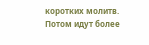коротких молитв. Потом идут более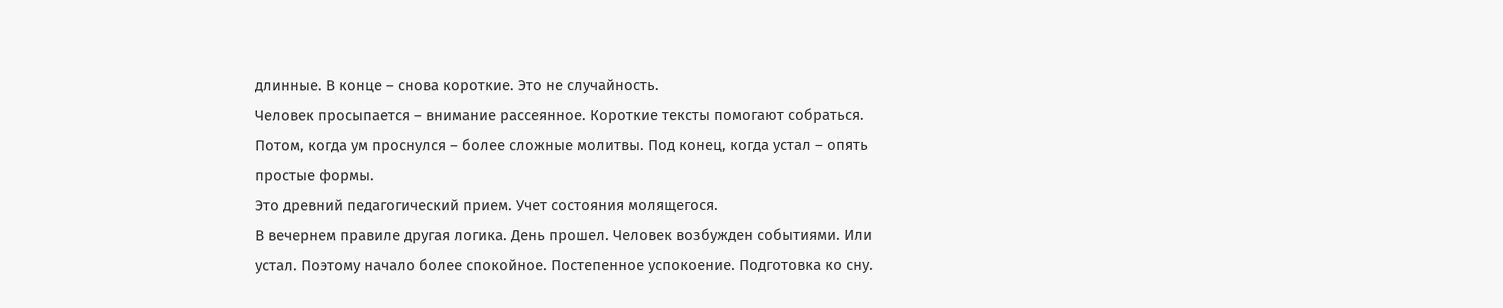длинные. В конце – снова короткие. Это не случайность.
Человек просыпается – внимание рассеянное. Короткие тексты помогают собраться. Потом, когда ум проснулся – более сложные молитвы. Под конец, когда устал – опять простые формы.
Это древний педагогический прием. Учет состояния молящегося.
В вечернем правиле другая логика. День прошел. Человек возбужден событиями. Или устал. Поэтому начало более спокойное. Постепенное успокоение. Подготовка ко сну.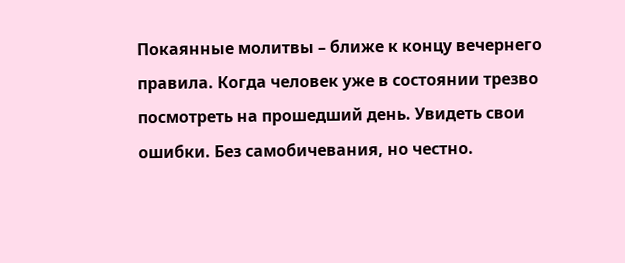Покаянные молитвы – ближе к концу вечернего правила. Когда человек уже в состоянии трезво посмотреть на прошедший день. Увидеть свои ошибки. Без самобичевания, но честно.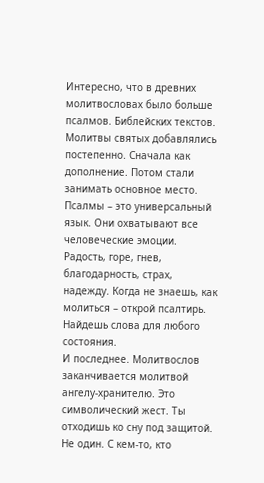Интересно, что в древних молитвословах было больше псалмов. Библейских текстов. Молитвы святых добавлялись постепенно. Сначала как дополнение. Потом стали занимать основное место.
Псалмы – это универсальный язык. Они охватывают все человеческие эмоции. Радость, горе, гнев, благодарность, страх, надежду. Когда не знаешь, как молиться – открой псалтирь. Найдешь слова для любого состояния.
И последнее. Молитвослов заканчивается молитвой ангелу-хранителю. Это символический жест. Ты отходишь ко сну под защитой. Не один. С кем-то, кто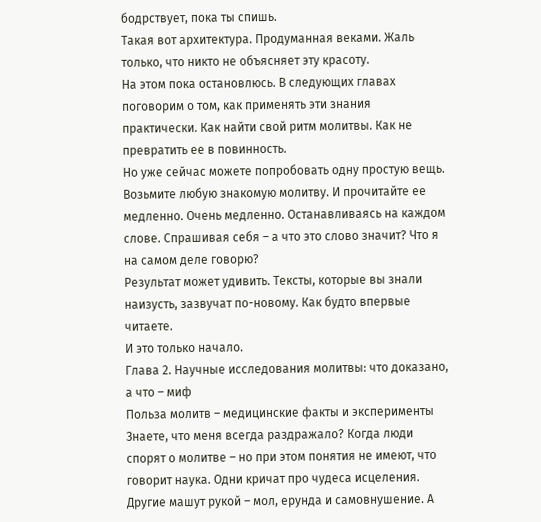бодрствует, пока ты спишь.
Такая вот архитектура. Продуманная веками. Жаль только, что никто не объясняет эту красоту.
На этом пока остановлюсь. В следующих главах поговорим о том, как применять эти знания практически. Как найти свой ритм молитвы. Как не превратить ее в повинность.
Но уже сейчас можете попробовать одну простую вещь. Возьмите любую знакомую молитву. И прочитайте ее медленно. Очень медленно. Останавливаясь на каждом слове. Спрашивая себя – а что это слово значит? Что я на самом деле говорю?
Результат может удивить. Тексты, которые вы знали наизусть, зазвучат по-новому. Как будто впервые читаете.
И это только начало.
Глава 2. Научные исследования молитвы: что доказано, а что – миф
Польза молитв – медицинские факты и эксперименты
Знаете, что меня всегда раздражало? Когда люди спорят о молитве – но при этом понятия не имеют, что говорит наука. Одни кричат про чудеса исцеления. Другие машут рукой – мол, ерунда и самовнушение. А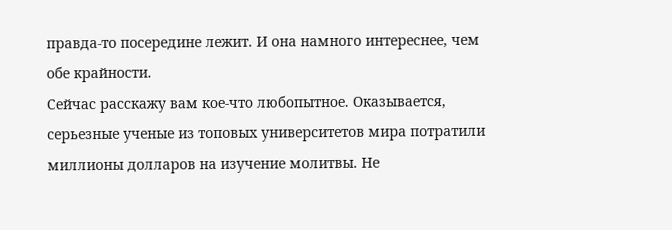правда-то посередине лежит. И она намного интереснее, чем обе крайности.
Сейчас расскажу вам кое-что любопытное. Оказывается, серьезные ученые из топовых университетов мира потратили миллионы долларов на изучение молитвы. Не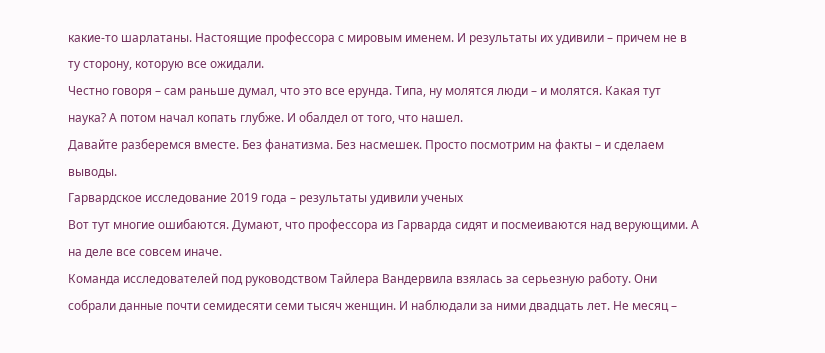какие-то шарлатаны. Настоящие профессора с мировым именем. И результаты их удивили – причем не в ту сторону, которую все ожидали.
Честно говоря – сам раньше думал, что это все ерунда. Типа, ну молятся люди – и молятся. Какая тут наука? А потом начал копать глубже. И обалдел от того, что нашел.
Давайте разберемся вместе. Без фанатизма. Без насмешек. Просто посмотрим на факты – и сделаем выводы.
Гарвардское исследование 2019 года – результаты удивили ученых
Вот тут многие ошибаются. Думают, что профессора из Гарварда сидят и посмеиваются над верующими. А на деле все совсем иначе.
Команда исследователей под руководством Тайлера Вандервила взялась за серьезную работу. Они собрали данные почти семидесяти семи тысяч женщин. И наблюдали за ними двадцать лет. Не месяц –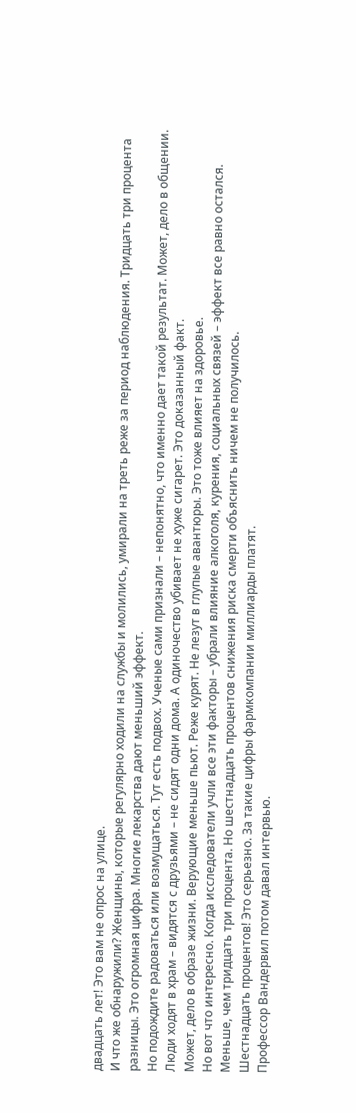двадцать лет! Это вам не опрос на улице.
И что же обнаружили? Женщины, которые регулярно ходили на службы и молились, умирали на треть реже за период наблюдения. Тридцать три процента разницы. Это огромная цифра. Многие лекарства дают меньший эффект.
Но подождите радоваться или возмущаться. Тут есть подвох. Ученые сами признали – непонятно, что именно дает такой результат. Может, дело в общении. Люди ходят в храм – видятся с друзьями – не сидят одни дома. А одиночество убивает не хуже сигарет. Это доказанный факт.
Может, дело в образе жизни. Верующие меньше пьют. Реже курят. Не лезут в глупые авантюры. Это тоже влияет на здоровье.
Но вот что интересно. Когда исследователи учли все эти факторы – убрали влияние алкоголя, курения, социальных связей – эффект все равно остался. Меньше, чем тридцать три процента. Но шестнадцать процентов снижения риска смерти объяснить ничем не получилось.
Шестнадцать процентов! Это серьезно. За такие цифры фармкомпании миллиарды платят.
Профессор Вандервил потом давал интервью.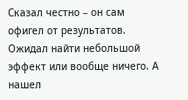Сказал честно – он сам офигел от результатов. Ожидал найти небольшой эффект или вообще ничего. А нашел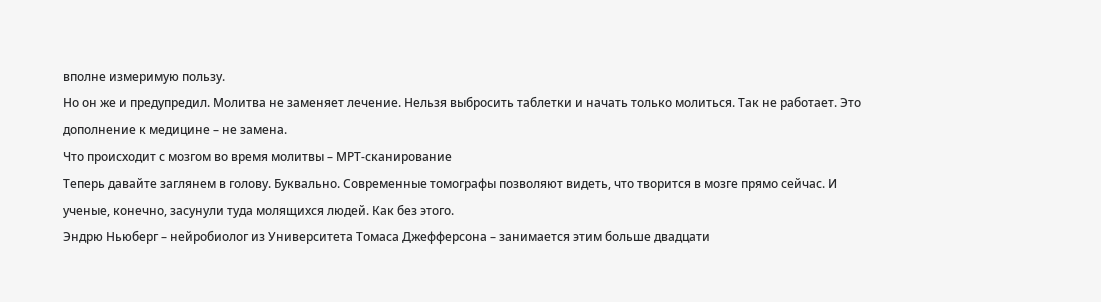вполне измеримую пользу.
Но он же и предупредил. Молитва не заменяет лечение. Нельзя выбросить таблетки и начать только молиться. Так не работает. Это дополнение к медицине – не замена.
Что происходит с мозгом во время молитвы – МРТ-сканирование
Теперь давайте заглянем в голову. Буквально. Современные томографы позволяют видеть, что творится в мозге прямо сейчас. И ученые, конечно, засунули туда молящихся людей. Как без этого.
Эндрю Ньюберг – нейробиолог из Университета Томаса Джефферсона – занимается этим больше двадцати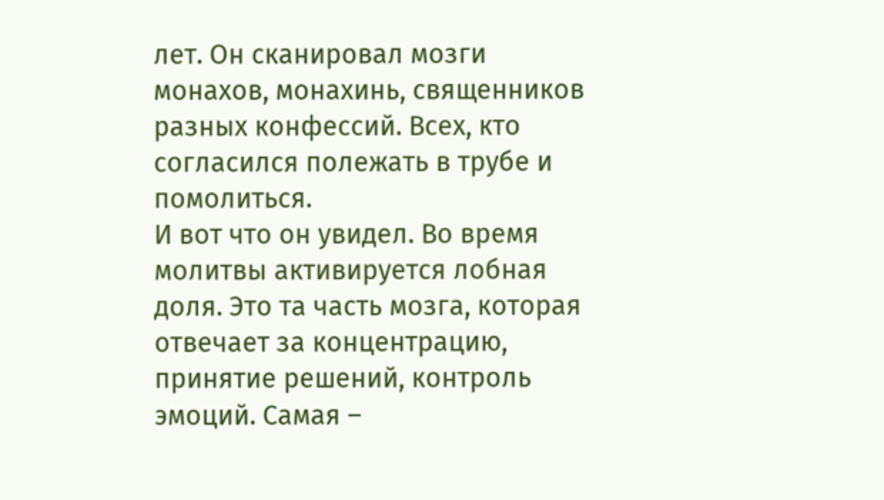лет. Он сканировал мозги монахов, монахинь, священников разных конфессий. Всех, кто согласился полежать в трубе и помолиться.
И вот что он увидел. Во время молитвы активируется лобная доля. Это та часть мозга, которая отвечает за концентрацию, принятие решений, контроль эмоций. Самая –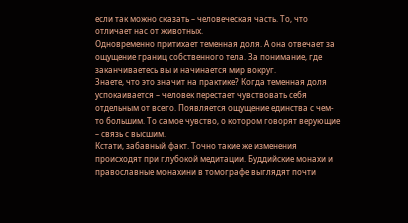если так можно сказать – человеческая часть. То, что отличает нас от животных.
Одновременно притихает теменная доля. А она отвечает за ощущение границ собственного тела. За понимание, где заканчиваетесь вы и начинается мир вокруг.
Знаете, что это значит на практике? Когда теменная доля успокаивается – человек перестает чувствовать себя отдельным от всего. Появляется ощущение единства с чем-то большим. То самое чувство, о котором говорят верующие – связь с высшим.
Кстати, забавный факт. Точно такие же изменения происходят при глубокой медитации. Буддийские монахи и православные монахини в томографе выглядят почти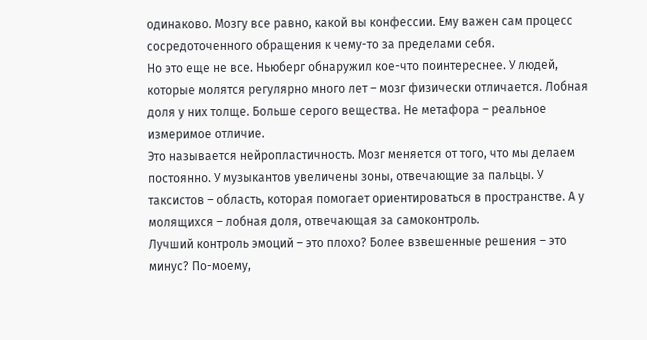одинаково. Мозгу все равно, какой вы конфессии. Ему важен сам процесс сосредоточенного обращения к чему-то за пределами себя.
Но это еще не все. Ньюберг обнаружил кое-что поинтереснее. У людей, которые молятся регулярно много лет – мозг физически отличается. Лобная доля у них толще. Больше серого вещества. Не метафора – реальное измеримое отличие.
Это называется нейропластичность. Мозг меняется от того, что мы делаем постоянно. У музыкантов увеличены зоны, отвечающие за пальцы. У таксистов – область, которая помогает ориентироваться в пространстве. А у молящихся – лобная доля, отвечающая за самоконтроль.
Лучший контроль эмоций – это плохо? Более взвешенные решения – это минус? По-моему,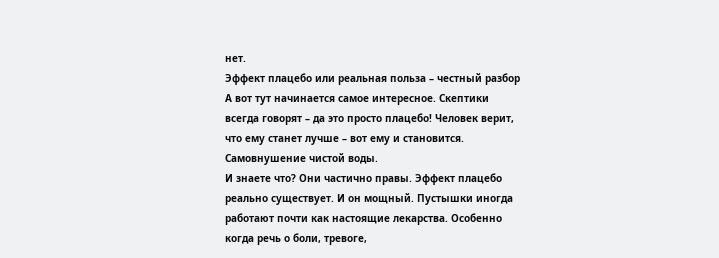нет.
Эффект плацебо или реальная польза – честный разбор
А вот тут начинается самое интересное. Скептики всегда говорят – да это просто плацебо! Человек верит, что ему станет лучше – вот ему и становится. Самовнушение чистой воды.
И знаете что? Они частично правы. Эффект плацебо реально существует. И он мощный. Пустышки иногда работают почти как настоящие лекарства. Особенно когда речь о боли, тревоге,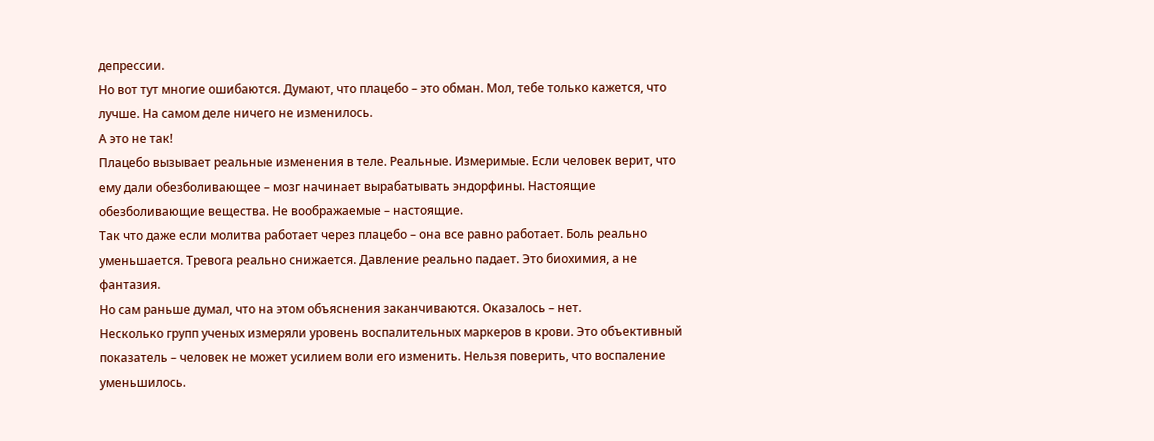депрессии.
Но вот тут многие ошибаются. Думают, что плацебо – это обман. Мол, тебе только кажется, что лучше. На самом деле ничего не изменилось.
А это не так!
Плацебо вызывает реальные изменения в теле. Реальные. Измеримые. Если человек верит, что ему дали обезболивающее – мозг начинает вырабатывать эндорфины. Настоящие обезболивающие вещества. Не воображаемые – настоящие.
Так что даже если молитва работает через плацебо – она все равно работает. Боль реально уменьшается. Тревога реально снижается. Давление реально падает. Это биохимия, а не фантазия.
Но сам раньше думал, что на этом объяснения заканчиваются. Оказалось – нет.
Несколько групп ученых измеряли уровень воспалительных маркеров в крови. Это объективный показатель – человек не может усилием воли его изменить. Нельзя поверить, что воспаление уменьшилось.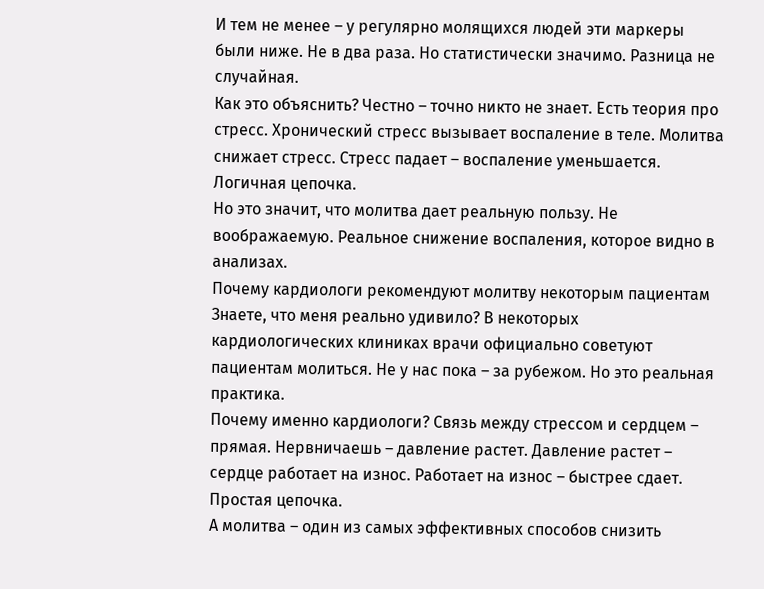И тем не менее – у регулярно молящихся людей эти маркеры были ниже. Не в два раза. Но статистически значимо. Разница не случайная.
Как это объяснить? Честно – точно никто не знает. Есть теория про стресс. Хронический стресс вызывает воспаление в теле. Молитва снижает стресс. Стресс падает – воспаление уменьшается. Логичная цепочка.
Но это значит, что молитва дает реальную пользу. Не воображаемую. Реальное снижение воспаления, которое видно в анализах.
Почему кардиологи рекомендуют молитву некоторым пациентам
Знаете, что меня реально удивило? В некоторых кардиологических клиниках врачи официально советуют пациентам молиться. Не у нас пока – за рубежом. Но это реальная практика.
Почему именно кардиологи? Связь между стрессом и сердцем – прямая. Нервничаешь – давление растет. Давление растет – сердце работает на износ. Работает на износ – быстрее сдает. Простая цепочка.
А молитва – один из самых эффективных способов снизить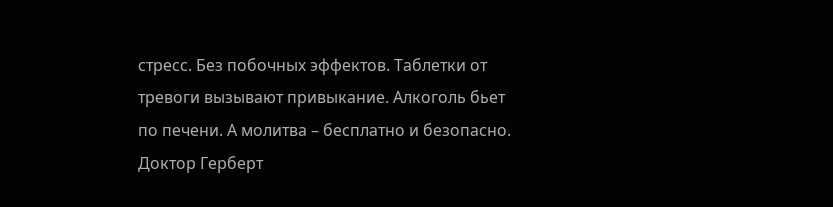стресс. Без побочных эффектов. Таблетки от тревоги вызывают привыкание. Алкоголь бьет по печени. А молитва – бесплатно и безопасно.
Доктор Герберт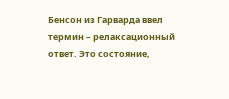Бенсон из Гарварда ввел термин – релаксационный ответ. Это состояние,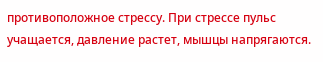противоположное стрессу. При стрессе пульс учащается, давление растет, мышцы напрягаются.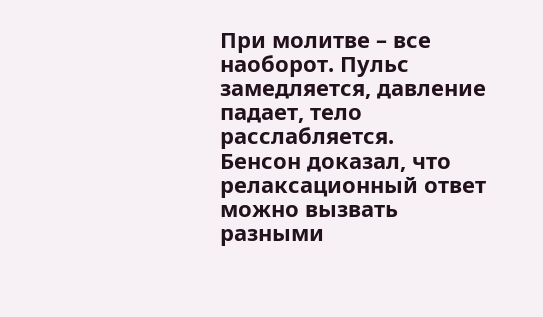При молитве – все наоборот. Пульс замедляется, давление падает, тело расслабляется.
Бенсон доказал, что релаксационный ответ можно вызвать разными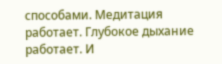способами. Медитация работает. Глубокое дыхание работает. И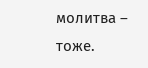молитва – тоже.